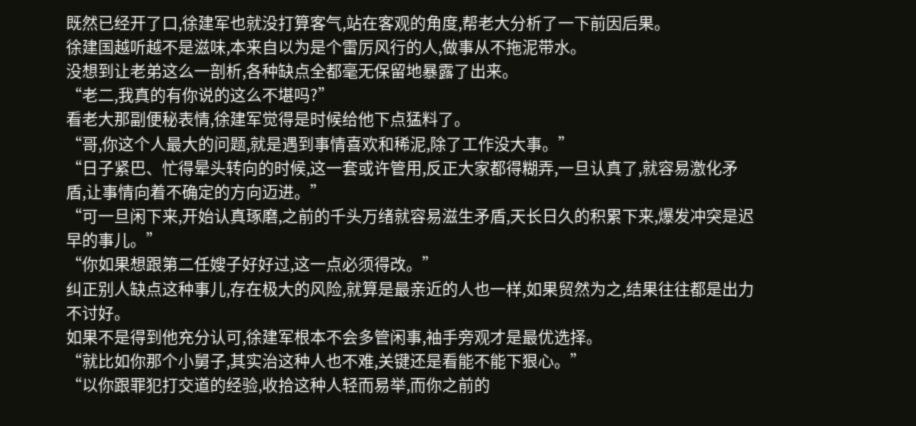既然已经开了口,徐建军也就没打算客气,站在客观的角度,帮老大分析了一下前因后果。
徐建国越听越不是滋味,本来自以为是个雷厉风行的人,做事从不拖泥带水。
没想到让老弟这么一剖析,各种缺点全都毫无保留地暴露了出来。
“老二,我真的有你说的这么不堪吗?”
看老大那副便秘表情,徐建军觉得是时候给他下点猛料了。
“哥,你这个人最大的问题,就是遇到事情喜欢和稀泥,除了工作没大事。”
“日子紧巴、忙得晕头转向的时候,这一套或许管用,反正大家都得糊弄,一旦认真了,就容易激化矛盾,让事情向着不确定的方向迈进。”
“可一旦闲下来,开始认真琢磨,之前的千头万绪就容易滋生矛盾,天长日久的积累下来,爆发冲突是迟早的事儿。”
“你如果想跟第二任嫂子好好过,这一点必须得改。”
纠正别人缺点这种事儿,存在极大的风险,就算是最亲近的人也一样,如果贸然为之,结果往往都是出力不讨好。
如果不是得到他充分认可,徐建军根本不会多管闲事,袖手旁观才是最优选择。
“就比如你那个小舅子,其实治这种人也不难,关键还是看能不能下狠心。”
“以你跟罪犯打交道的经验,收拾这种人轻而易举,而你之前的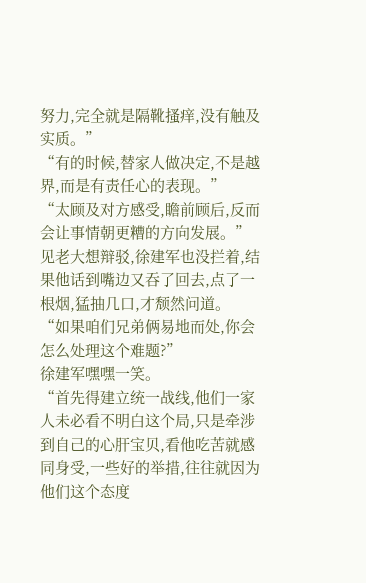努力,完全就是隔靴搔痒,没有触及实质。”
“有的时候,替家人做决定,不是越界,而是有责任心的表现。”
“太顾及对方感受,瞻前顾后,反而会让事情朝更糟的方向发展。”
见老大想辩驳,徐建军也没拦着,结果他话到嘴边又吞了回去,点了一根烟,猛抽几口,才颓然问道。
“如果咱们兄弟俩易地而处,你会怎么处理这个难题?”
徐建军嘿嘿一笑。
“首先得建立统一战线,他们一家人未必看不明白这个局,只是牵涉到自己的心肝宝贝,看他吃苦就感同身受,一些好的举措,往往就因为他们这个态度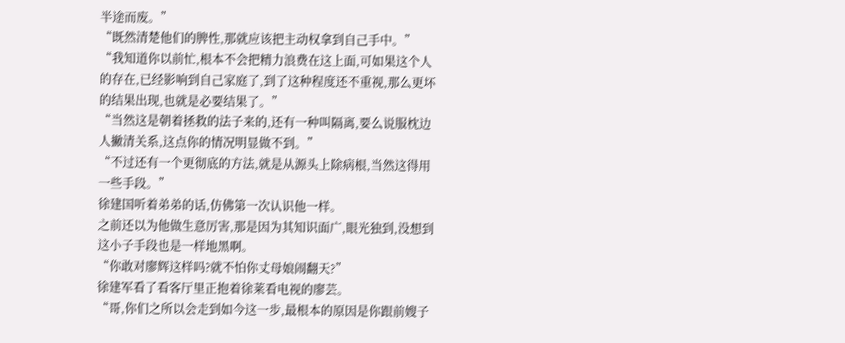半途而废。”
“既然清楚他们的脾性,那就应该把主动权拿到自己手中。”
“我知道你以前忙,根本不会把精力浪费在这上面,可如果这个人的存在,已经影响到自己家庭了,到了这种程度还不重视,那么更坏的结果出现,也就是必要结果了。”
“当然这是朝着拯救的法子来的,还有一种叫隔离,要么说服枕边人撇清关系,这点你的情况明显做不到。”
“不过还有一个更彻底的方法,就是从源头上除病根,当然这得用一些手段。”
徐建国听着弟弟的话,仿佛第一次认识他一样。
之前还以为他做生意厉害,那是因为其知识面广,眼光独到,没想到这小子手段也是一样地黑啊。
“你敢对廖辉这样吗?就不怕你丈母娘闹翻天?”
徐建军看了看客厅里正抱着徐莱看电视的廖芸。
“哥,你们之所以会走到如今这一步,最根本的原因是你跟前嫂子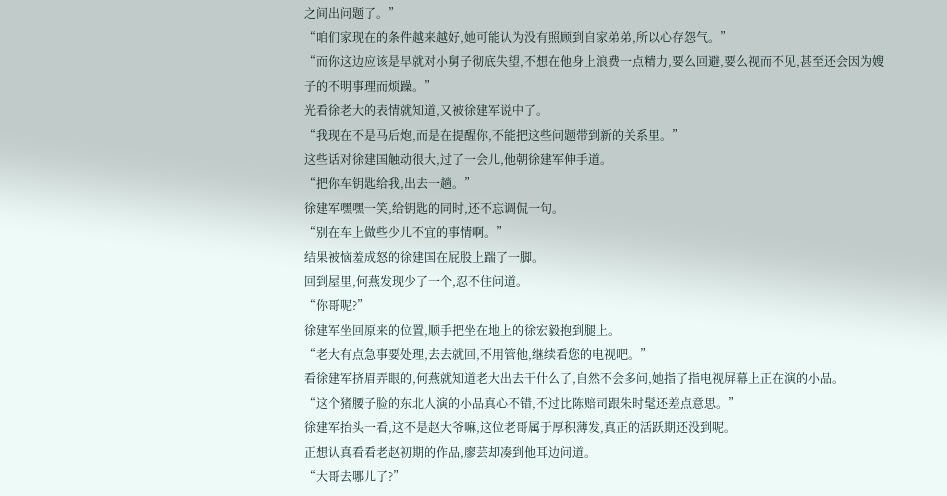之间出问题了。”
“咱们家现在的条件越来越好,她可能认为没有照顾到自家弟弟,所以心存怨气。”
“而你这边应该是早就对小舅子彻底失望,不想在他身上浪费一点精力,要么回避,要么视而不见,甚至还会因为嫂子的不明事理而烦躁。”
光看徐老大的表情就知道,又被徐建军说中了。
“我现在不是马后炮,而是在提醒你,不能把这些问题带到新的关系里。”
这些话对徐建国触动很大,过了一会儿,他朝徐建军伸手道。
“把你车钥匙给我,出去一趟。”
徐建军嘿嘿一笑,给钥匙的同时,还不忘调侃一句。
“别在车上做些少儿不宜的事情啊。”
结果被恼羞成怒的徐建国在屁股上踹了一脚。
回到屋里,何燕发现少了一个,忍不住问道。
“你哥呢?”
徐建军坐回原来的位置,顺手把坐在地上的徐宏毅抱到腿上。
“老大有点急事要处理,去去就回,不用管他,继续看您的电视吧。”
看徐建军挤眉弄眼的,何燕就知道老大出去干什么了,自然不会多问,她指了指电视屏幕上正在演的小品。
“这个猪腰子脸的东北人演的小品真心不错,不过比陈赔司跟朱时髦还差点意思。”
徐建军抬头一看,这不是赵大爷嘛,这位老哥属于厚积薄发,真正的活跃期还没到呢。
正想认真看看老赵初期的作品,廖芸却凑到他耳边问道。
“大哥去哪儿了?”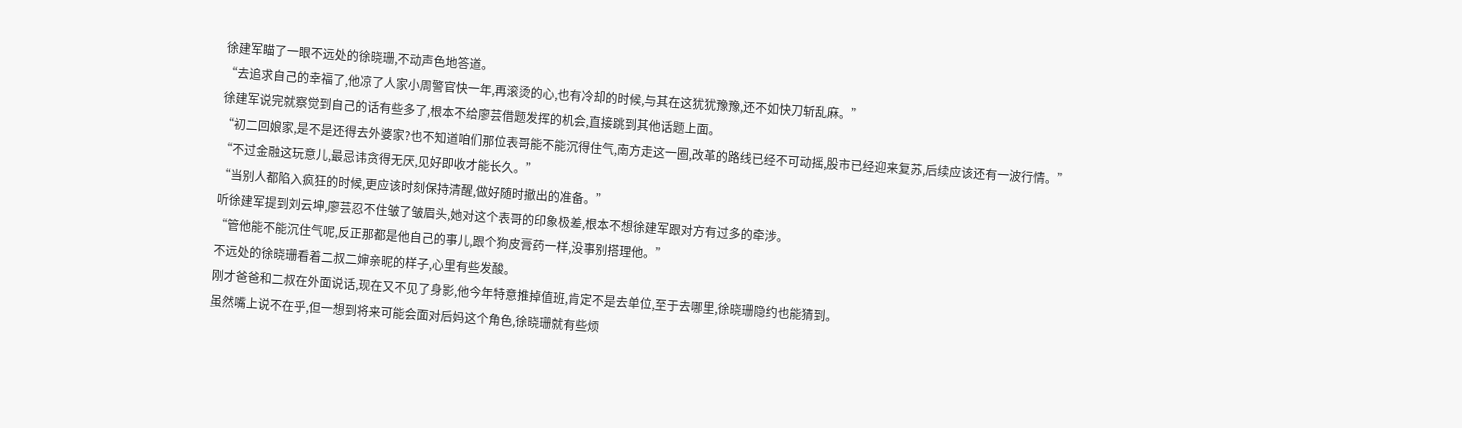徐建军瞄了一眼不远处的徐晓珊,不动声色地答道。
“去追求自己的幸福了,他凉了人家小周警官快一年,再滚烫的心,也有冷却的时候,与其在这犹犹豫豫,还不如快刀斩乱麻。”
徐建军说完就察觉到自己的话有些多了,根本不给廖芸借题发挥的机会,直接跳到其他话题上面。
“初二回娘家,是不是还得去外婆家?也不知道咱们那位表哥能不能沉得住气,南方走这一圈,改革的路线已经不可动摇,股市已经迎来复苏,后续应该还有一波行情。”
“不过金融这玩意儿,最忌讳贪得无厌,见好即收才能长久。”
“当别人都陷入疯狂的时候,更应该时刻保持清醒,做好随时撤出的准备。”
听徐建军提到刘云坤,廖芸忍不住皱了皱眉头,她对这个表哥的印象极差,根本不想徐建军跟对方有过多的牵涉。
“管他能不能沉住气呢,反正那都是他自己的事儿,跟个狗皮膏药一样,没事别搭理他。”
不远处的徐晓珊看着二叔二婶亲昵的样子,心里有些发酸。
刚才爸爸和二叔在外面说话,现在又不见了身影,他今年特意推掉值班,肯定不是去单位,至于去哪里,徐晓珊隐约也能猜到。
虽然嘴上说不在乎,但一想到将来可能会面对后妈这个角色,徐晓珊就有些烦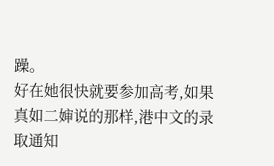躁。
好在她很快就要参加高考,如果真如二婶说的那样,港中文的录取通知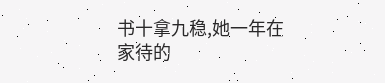书十拿九稳,她一年在家待的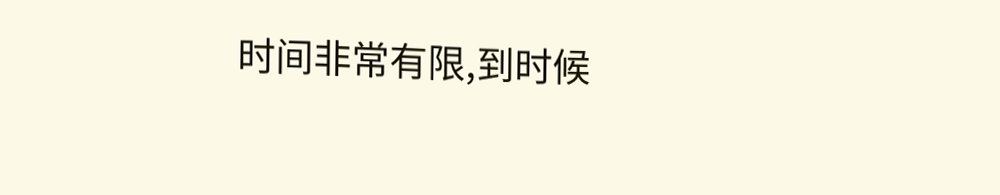时间非常有限,到时候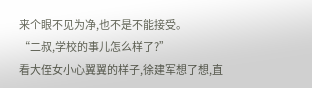来个眼不见为净,也不是不能接受。
“二叔,学校的事儿怎么样了?”
看大侄女小心翼翼的样子,徐建军想了想,直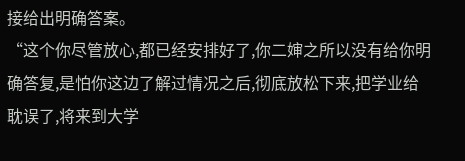接给出明确答案。
“这个你尽管放心,都已经安排好了,你二婶之所以没有给你明确答复,是怕你这边了解过情况之后,彻底放松下来,把学业给耽误了,将来到大学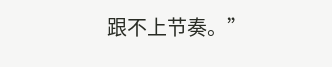跟不上节奏。”